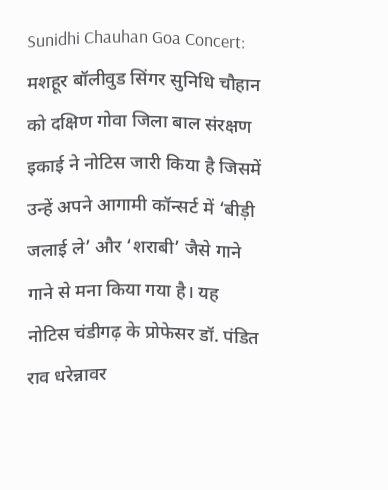Sunidhi Chauhan Goa Concert: मशहूर बॉलीवुड सिंगर सुनिधि चौहान को दक्षिण गोवा जिला बाल संरक्षण इकाई ने नोटिस जारी किया है जिसमें उन्हें अपने आगामी कॉन्सर्ट में ‘बीड़ी जलाई ले’ और ‘शराबी’ जैसे गाने गाने से मना किया गया है। यह नोटिस चंडीगढ़ के प्रोफेसर डॉ. पंडित राव धरेन्नावर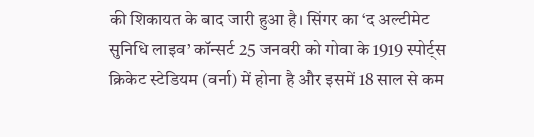की शिकायत के बाद जारी हुआ है। सिंगर का ‘द अल्टीमेट सुनिधि लाइव’ कॉन्सर्ट 25 जनवरी को गोवा के 1919 स्पोर्ट्स क्रिकेट स्टेडियम (वर्ना) में होना है और इसमें 18 साल से कम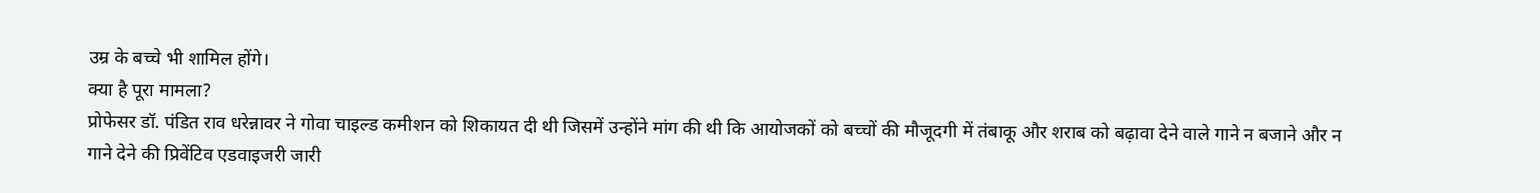उम्र के बच्चे भी शामिल होंगे।
क्या है पूरा मामला?
प्रोफेसर डॉ. पंडित राव धरेन्नावर ने गोवा चाइल्ड कमीशन को शिकायत दी थी जिसमें उन्होंने मांग की थी कि आयोजकों को बच्चों की मौजूदगी में तंबाकू और शराब को बढ़ावा देने वाले गाने न बजाने और न गाने देने की प्रिवेंटिव एडवाइजरी जारी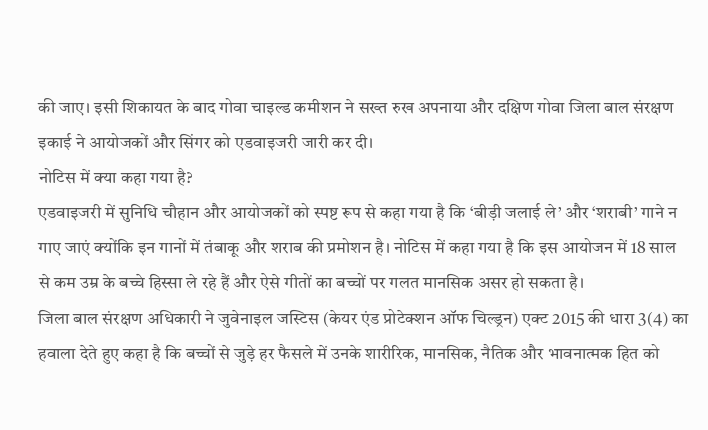की जाए। इसी शिकायत के बाद गोवा चाइल्ड कमीशन ने सख्त रुख अपनाया और दक्षिण गोवा जिला बाल संरक्षण इकाई ने आयोजकों और सिंगर को एडवाइजरी जारी कर दी।
नोटिस में क्या कहा गया है?
एडवाइजरी में सुनिधि चौहान और आयोजकों को स्पष्ट रूप से कहा गया है कि ‘बीड़ी जलाई ले’ और ‘शराबी’ गाने न गाए जाएं क्योंकि इन गानों में तंबाकू और शराब की प्रमोशन है। नोटिस में कहा गया है कि इस आयोजन में 18 साल से कम उम्र के बच्चे हिस्सा ले रहे हैं और ऐसे गीतों का बच्चों पर गलत मानसिक असर हो सकता है।
जिला बाल संरक्षण अधिकारी ने जुवेनाइल जस्टिस (केयर एंड प्रोटेक्शन ऑफ चिल्ड्रन) एक्ट 2015 की धारा 3(4) का हवाला देते हुए कहा है कि बच्चों से जुड़े हर फैसले में उनके शारीरिक, मानसिक, नैतिक और भावनात्मक हित को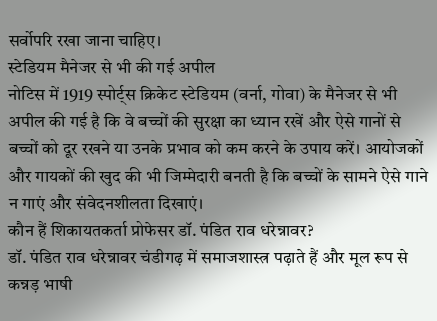सर्वोपरि रखा जाना चाहिए।
स्टेडियम मैनेजर से भी की गई अपील
नोटिस में 1919 स्पोर्ट्स क्रिकेट स्टेडियम (वर्ना, गोवा) के मैनेजर से भी अपील की गई है कि वे बच्चों की सुरक्षा का ध्यान रखें और ऐसे गानों से बच्चों को दूर रखने या उनके प्रभाव को कम करने के उपाय करें। आयोजकों और गायकों की खुद की भी जिम्मेदारी बनती है कि बच्चों के सामने ऐसे गाने न गाएं और संवेदनशीलता दिखाएं।
कौन हैं शिकायतकर्ता प्रोफेसर डॉ. पंडित राव धरेन्नावर?
डॉ. पंडित राव धरेन्नावर चंडीगढ़ में समाजशास्त्र पढ़ाते हैं और मूल रूप से कन्नड़ भाषी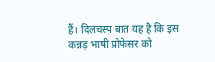हैं। दिलचस्प बात यह है कि इस कन्नड़ भाषी प्रोफेसर को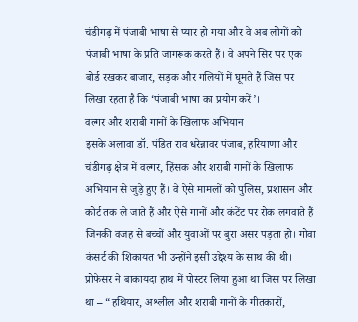चंडीगढ़ में पंजाबी भाषा से प्यार हो गया और वे अब लोगों को पंजाबी भाषा के प्रति जागरूक करते हैं। वे अपने सिर पर एक बोर्ड रखकर बाजार, सड़क और गलियों में घूमते हैं जिस पर लिखा रहता है कि ‘पंजाबी भाषा का प्रयोग करें’।
वल्गर और शराबी गानों के खिलाफ अभियान
इसके अलावा डॉ. पंडित राव धरेन्नावर पंजाब, हरियाणा और चंडीगढ़ क्षेत्र में वल्गर, हिंसक और शराबी गानों के खिलाफ अभियान से जुड़े हुए हैं। वे ऐसे मामलों को पुलिस, प्रशासन और कोर्ट तक ले जाते हैं और ऐसे गानों और कंटेंट पर रोक लगवाते हैं जिनकी वजह से बच्चों और युवाओं पर बुरा असर पड़ता हो। गोवा कंसर्ट की शिकायत भी उन्होंने इसी उद्देश्य के साथ की थी।
प्रोफेसर ने बाकायदा हाथ में पोस्टर लिया हुआ था जिस पर लिखा था – “हथियार, अश्लील और शराबी गानों के गीतकारों,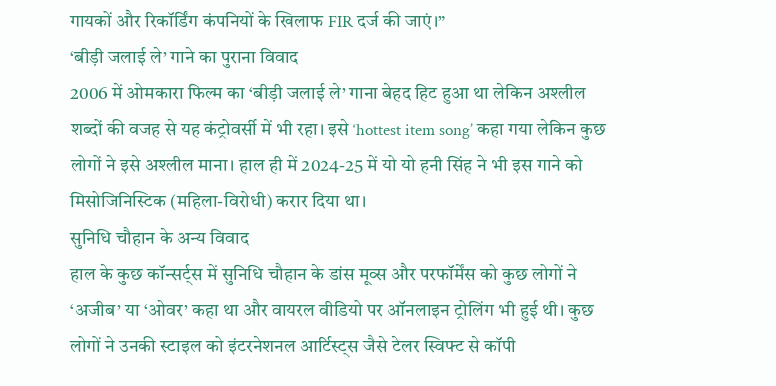गायकों और रिकॉर्डिंग कंपनियों के खिलाफ FIR दर्ज की जाएं।”
‘बीड़ी जलाई ले’ गाने का पुराना विवाद
2006 में ओमकारा फिल्म का ‘बीड़ी जलाई ले’ गाना बेहद हिट हुआ था लेकिन अश्लील शब्दों की वजह से यह कंट्रोवर्सी में भी रहा। इसे ‘hottest item song’ कहा गया लेकिन कुछ लोगों ने इसे अश्लील माना। हाल ही में 2024-25 में यो यो हनी सिंह ने भी इस गाने को मिसोजिनिस्टिक (महिला-विरोधी) करार दिया था।
सुनिधि चौहान के अन्य विवाद
हाल के कुछ कॉन्सर्ट्स में सुनिधि चौहान के डांस मूव्स और परफॉर्मेंस को कुछ लोगों ने ‘अजीब’ या ‘ओवर’ कहा था और वायरल वीडियो पर ऑनलाइन ट्रोलिंग भी हुई थी। कुछ लोगों ने उनकी स्टाइल को इंटरनेशनल आर्टिस्ट्स जैसे टेलर स्विफ्ट से कॉपी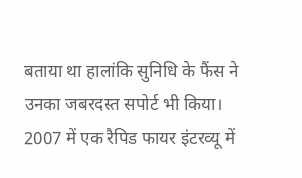बताया था हालांकि सुनिधि के फैंस ने उनका जबरदस्त सपोर्ट भी किया।
2007 में एक रैपिड फायर इंटरव्यू में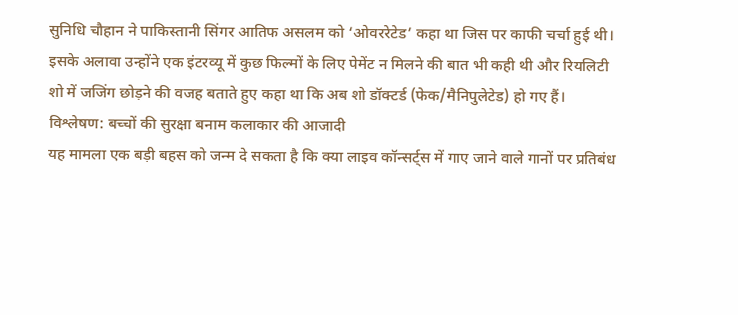सुनिधि चौहान ने पाकिस्तानी सिंगर आतिफ असलम को ‘ओवररेटेड’ कहा था जिस पर काफी चर्चा हुई थी। इसके अलावा उन्होंने एक इंटरव्यू में कुछ फिल्मों के लिए पेमेंट न मिलने की बात भी कही थी और रियलिटी शो में जजिंग छोड़ने की वजह बताते हुए कहा था कि अब शो डॉक्टर्ड (फेक/मैनिपुलेटेड) हो गए हैं।
विश्लेषण: बच्चों की सुरक्षा बनाम कलाकार की आजादी
यह मामला एक बड़ी बहस को जन्म दे सकता है कि क्या लाइव कॉन्सर्ट्स में गाए जाने वाले गानों पर प्रतिबंध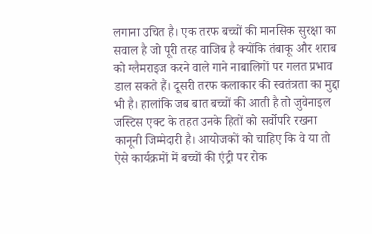लगाना उचित है। एक तरफ बच्चों की मानसिक सुरक्षा का सवाल है जो पूरी तरह वाजिब है क्योंकि तंबाकू और शराब को ग्लैमराइज करने वाले गाने नाबालिगों पर गलत प्रभाव डाल सकते हैं। दूसरी तरफ कलाकार की स्वतंत्रता का मुद्दा भी है। हालांकि जब बात बच्चों की आती है तो जुवेनाइल जस्टिस एक्ट के तहत उनके हितों को सर्वोपरि रखना कानूनी जिम्मेदारी है। आयोजकों को चाहिए कि वे या तो ऐसे कार्यक्रमों में बच्चों की एंट्री पर रोक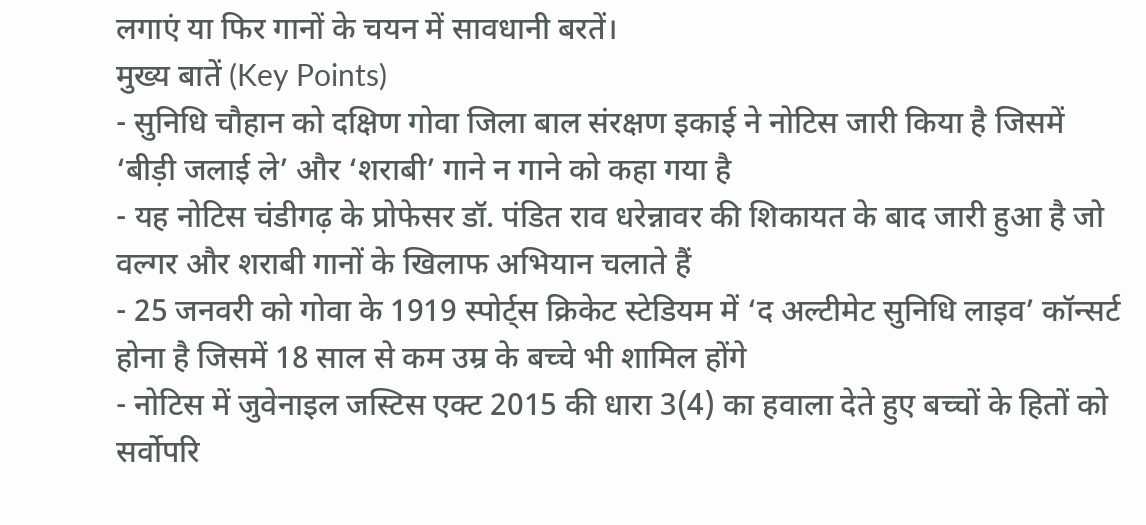लगाएं या फिर गानों के चयन में सावधानी बरतें।
मुख्य बातें (Key Points)
- सुनिधि चौहान को दक्षिण गोवा जिला बाल संरक्षण इकाई ने नोटिस जारी किया है जिसमें ‘बीड़ी जलाई ले’ और ‘शराबी’ गाने न गाने को कहा गया है
- यह नोटिस चंडीगढ़ के प्रोफेसर डॉ. पंडित राव धरेन्नावर की शिकायत के बाद जारी हुआ है जो वल्गर और शराबी गानों के खिलाफ अभियान चलाते हैं
- 25 जनवरी को गोवा के 1919 स्पोर्ट्स क्रिकेट स्टेडियम में ‘द अल्टीमेट सुनिधि लाइव’ कॉन्सर्ट होना है जिसमें 18 साल से कम उम्र के बच्चे भी शामिल होंगे
- नोटिस में जुवेनाइल जस्टिस एक्ट 2015 की धारा 3(4) का हवाला देते हुए बच्चों के हितों को सर्वोपरि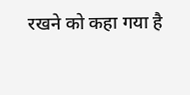रखने को कहा गया है